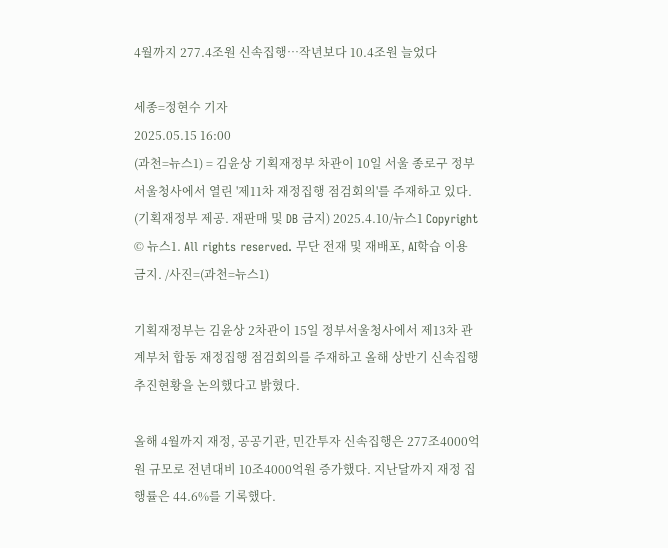4월까지 277.4조원 신속집행…작년보다 10.4조원 늘었다

세종=정현수 기자
2025.05.15 16:00
(과천=뉴스1) = 김윤상 기획재정부 차관이 10일 서울 종로구 정부서울청사에서 열린 '제11차 재정집행 점검회의'를 주재하고 있다. (기획재정부 제공. 재판매 및 DB 금지) 2025.4.10/뉴스1 Copyright © 뉴스1. All rights reserved. 무단 전재 및 재배포, AI학습 이용 금지. /사진=(과천=뉴스1)

기획재정부는 김윤상 2차관이 15일 정부서울청사에서 제13차 관계부처 합동 재정집행 점검회의를 주재하고 올해 상반기 신속집행 추진현황을 논의했다고 밝혔다.

올해 4월까지 재정, 공공기관, 민간투자 신속집행은 277조4000억원 규모로 전년대비 10조4000억원 증가했다. 지난달까지 재정 집행률은 44.6%를 기록했다.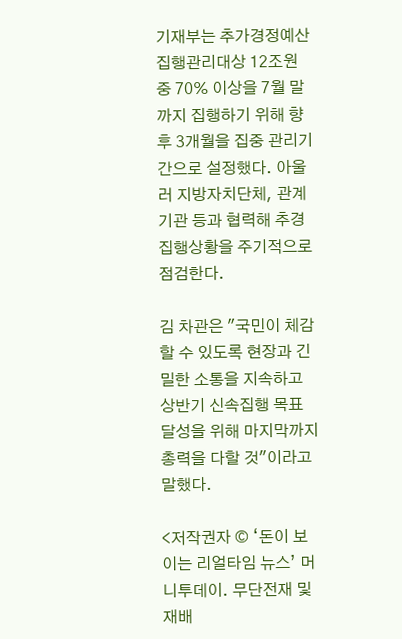기재부는 추가경정예산 집행관리대상 12조원 중 70% 이상을 7월 말까지 집행하기 위해 향후 3개월을 집중 관리기간으로 설정했다. 아울러 지방자치단체, 관계기관 등과 협력해 추경 집행상황을 주기적으로 점검한다.

김 차관은 "국민이 체감할 수 있도록 현장과 긴밀한 소통을 지속하고 상반기 신속집행 목표 달성을 위해 마지막까지 총력을 다할 것"이라고 말했다.

<저작권자 © ‘돈이 보이는 리얼타임 뉴스’ 머니투데이. 무단전재 및 재배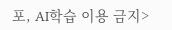포, AI학습 이용 금지>